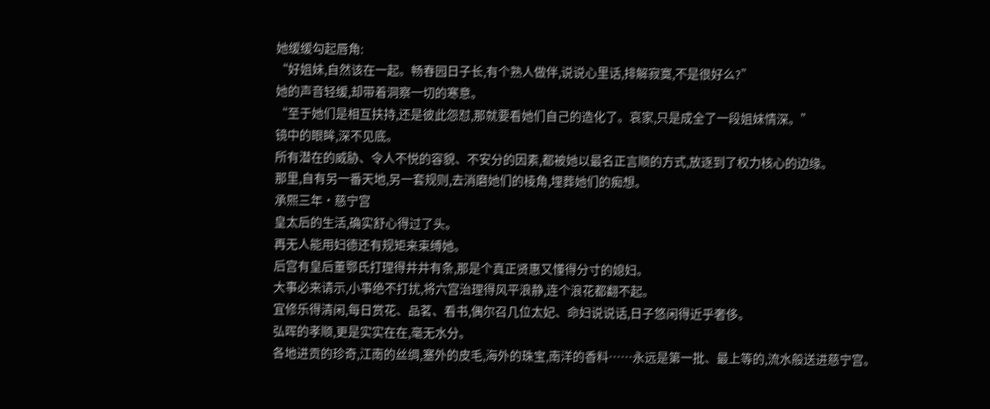她缓缓勾起唇角:
“好姐妹,自然该在一起。畅春园日子长,有个熟人做伴,说说心里话,排解寂寞,不是很好么?”
她的声音轻缓,却带着洞察一切的寒意。
“至于她们是相互扶持,还是彼此怨怼,那就要看她们自己的造化了。哀家,只是成全了一段姐妹情深。”
镜中的眼眸,深不见底。
所有潜在的威胁、令人不悦的容貌、不安分的因素,都被她以最名正言顺的方式,放逐到了权力核心的边缘。
那里,自有另一番天地,另一套规则,去消磨她们的棱角,埋葬她们的痴想。
承熙三年·慈宁宫
皇太后的生活,确实舒心得过了头。
再无人能用妇德还有规矩来束缚她。
后宫有皇后董鄂氏打理得井井有条,那是个真正贤惠又懂得分寸的媳妇。
大事必来请示,小事绝不打扰,将六宫治理得风平浪静,连个浪花都翻不起。
宜修乐得清闲,每日赏花、品茗、看书,偶尔召几位太妃、命妇说说话,日子悠闲得近乎奢侈。
弘晖的孝顺,更是实实在在,毫无水分。
各地进贡的珍奇,江南的丝绸,塞外的皮毛,海外的珠宝,南洋的香料……永远是第一批、最上等的,流水般送进慈宁宫。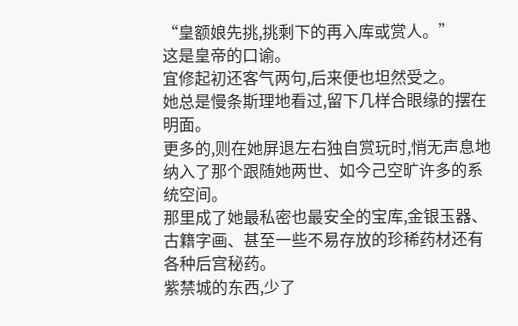“皇额娘先挑,挑剩下的再入库或赏人。”
这是皇帝的口谕。
宜修起初还客气两句,后来便也坦然受之。
她总是慢条斯理地看过,留下几样合眼缘的摆在明面。
更多的,则在她屏退左右独自赏玩时,悄无声息地纳入了那个跟随她两世、如今己空旷许多的系统空间。
那里成了她最私密也最安全的宝库,金银玉器、古籍字画、甚至一些不易存放的珍稀药材还有各种后宫秘药。
紫禁城的东西,少了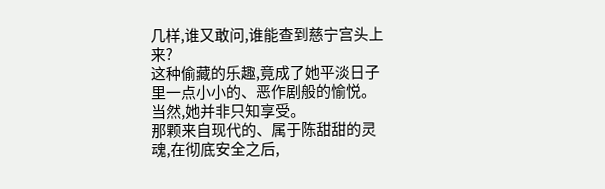几样,谁又敢问,谁能查到慈宁宫头上来?
这种偷藏的乐趣,竟成了她平淡日子里一点小小的、恶作剧般的愉悦。
当然,她并非只知享受。
那颗来自现代的、属于陈甜甜的灵魂,在彻底安全之后,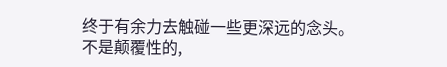终于有余力去触碰一些更深远的念头。
不是颠覆性的,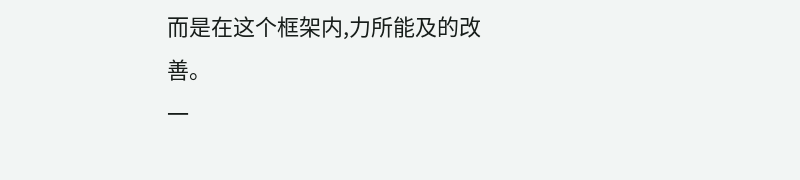而是在这个框架内,力所能及的改善。
一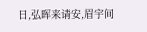日,弘晖来请安,眉宇间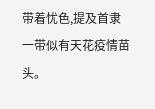带着忧色,提及首隶一带似有天花疫情苗头。